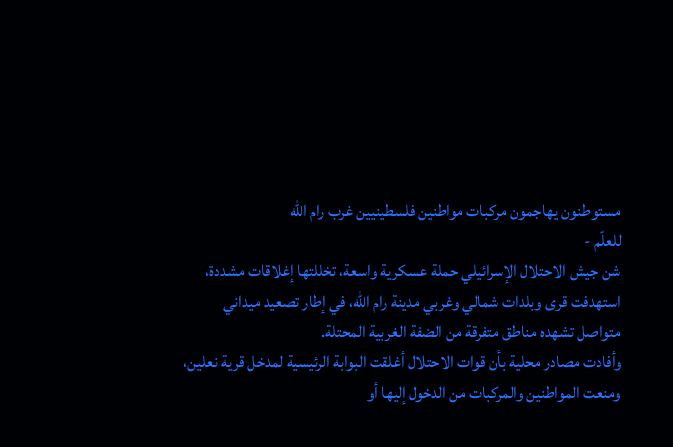مستوطنون يهاجمون مركبات مواطنين فلسطينيين غرب رام الله
للعلّم -
شن جيش الاحتلال الإسرائيلي حملة عسكرية واسعة، تخللتها إغلاقات مشددة، استهدفت قرى وبلدات شمالي وغربي مدينة رام الله، في إطار تصعيد ميداني متواصل تشهده مناطق متفرقة من الضفة الغربية المحتلة.
وأفادت مصادر محلية بأن قوات الاحتلال أغلقت البوابة الرئيسية لمدخل قرية نعلين، ومنعت المواطنين والمركبات من الدخول إليها أو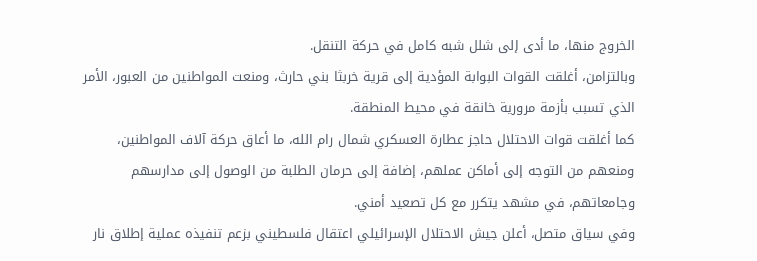الخروج منها، ما أدى إلى شلل شبه كامل في حركة التنقل.
وبالتزامن، أغلقت القوات البوابة المؤدية إلى قرية خربثا بني حارث، ومنعت المواطنين من العبور، الأمر الذي تسبب بأزمة مرورية خانقة في محيط المنطقة.
كما أغلقت قوات الاحتلال حاجز عطارة العسكري شمال رام الله، ما أعاق حركة آلاف المواطنين، ومنعهم من التوجه إلى أماكن عملهم، إضافة إلى حرمان الطلبة من الوصول إلى مدارسهم وجامعاتهم، في مشهد يتكرر مع كل تصعيد أمني.
وفي سياق متصل، أعلن جيش الاحتلال الإسرائيلي اعتقال فلسطيني بزعم تنفيذه عملية إطلاق نار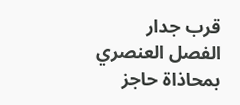قرب جدار الفصل العنصري بمحاذاة حاجز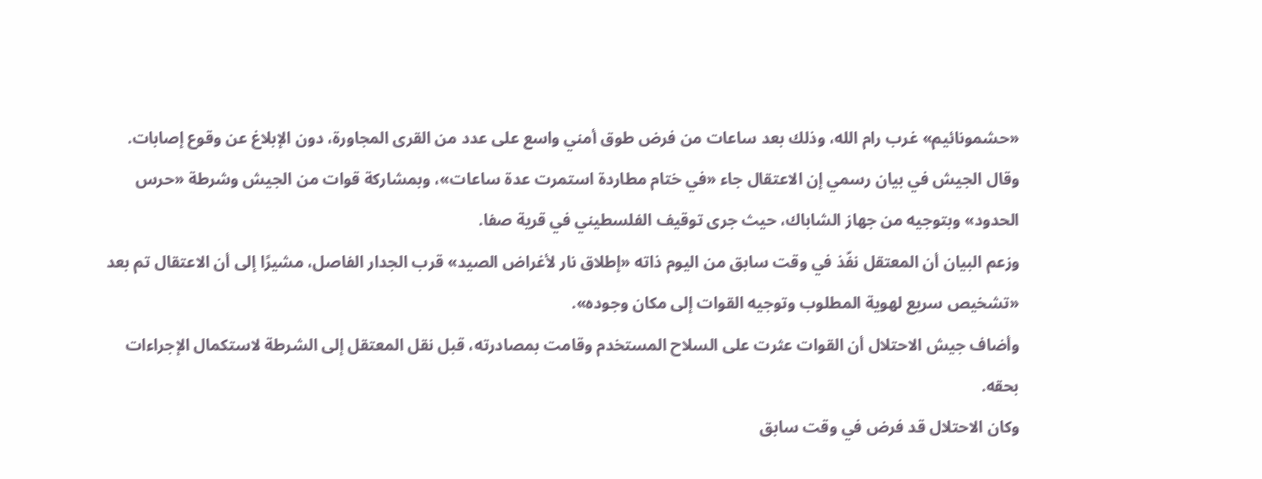«حشمونائيم» غرب رام الله، وذلك بعد ساعات من فرض طوق أمني واسع على عدد من القرى المجاورة، دون الإبلاغ عن وقوع إصابات.
وقال الجيش في بيان رسمي إن الاعتقال جاء «في ختام مطاردة استمرت عدة ساعات»، وبمشاركة قوات من الجيش وشرطة «حرس الحدود» وبتوجيه من جهاز الشاباك، حيث جرى توقيف الفلسطيني في قرية صفا.
وزعم البيان أن المعتقل نفّذ في وقت سابق من اليوم ذاته «إطلاق نار لأغراض الصيد» قرب الجدار الفاصل، مشيرًا إلى أن الاعتقال تم بعد «تشخيص سريع لهوية المطلوب وتوجيه القوات إلى مكان وجوده».
وأضاف جيش الاحتلال أن القوات عثرت على السلاح المستخدم وقامت بمصادرته، قبل نقل المعتقل إلى الشرطة لاستكمال الإجراءات بحقه.
وكان الاحتلال قد فرض في وقت سابق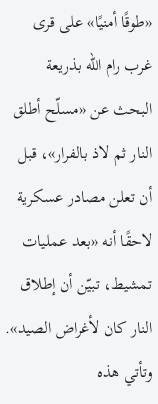«طوقًا أمنيًا» على قرى غرب رام الله بذريعة البحث عن «مسلّح أطلق النار ثم لاذ بالفرار»، قبل أن تعلن مصادر عسكرية لاحقًا أنه «بعد عمليات تمشيط، تبيّن أن إطلاق النار كان لأغراض الصيد».
وتأتي هذه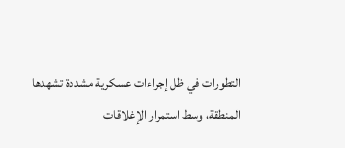التطورات في ظل إجراءات عسكرية مشددة تشهدها المنطقة، وسط استمرار الإغلاقات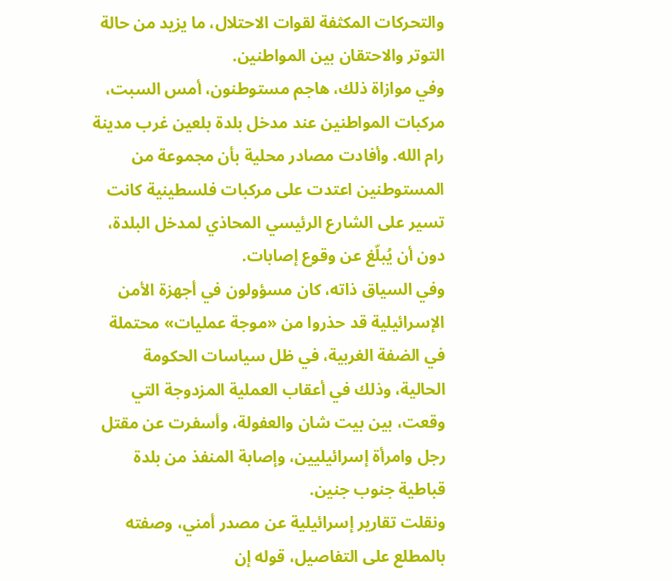والتحركات المكثفة لقوات الاحتلال، ما يزيد من حالة التوتر والاحتقان بين المواطنين.
وفي موازاة ذلك، هاجم مستوطنون، أمس السبت، مركبات المواطنين عند مدخل بلدة بلعين غرب مدينة رام الله. وأفادت مصادر محلية بأن مجموعة من المستوطنين اعتدت على مركبات فلسطينية كانت تسير على الشارع الرئيسي المحاذي لمدخل البلدة، دون أن يُبلّغ عن وقوع إصابات.
وفي السياق ذاته، كان مسؤولون في أجهزة الأمن الإسرائيلية قد حذروا من «موجة عمليات» محتملة في الضفة الغربية، في ظل سياسات الحكومة الحالية، وذلك في أعقاب العملية المزدوجة التي وقعت، بين بيت شان والعفولة، وأسفرت عن مقتل رجل وامرأة إسرائيليين، وإصابة المنفذ من بلدة قباطية جنوب جنين.
ونقلت تقارير إسرائيلية عن مصدر أمني، وصفته بالمطلع على التفاصيل، قوله إن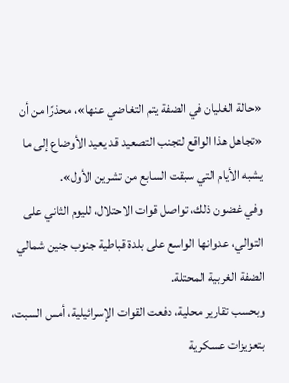«حالة الغليان في الضفة يتم التغاضي عنها»، محذرًا من أن «تجاهل هذا الواقع لتجنب التصعيد قد يعيد الأوضاع إلى ما يشبه الأيام التي سبقت السابع من تشرين الأول».
وفي غضون ذلك، تواصل قوات الاحتلال، لليوم الثاني على التوالي، عدوانها الواسع على بلدة قباطية جنوب جنين شمالي الضفة الغربية المحتلة.
وبحسب تقارير محلية، دفعت القوات الإسرائيلية، أمس السبت، بتعزيزات عسكرية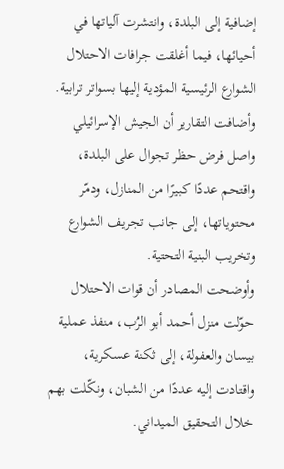إضافية إلى البلدة، وانتشرت آلياتها في أحيائها، فيما أغلقت جرافات الاحتلال الشوارع الرئيسية المؤدية إليها بسواتر ترابية.
وأضافت التقارير أن الجيش الإسرائيلي واصل فرض حظر تجوال على البلدة، واقتحم عددًا كبيرًا من المنازل، ودمّر محتوياتها، إلى جانب تجريف الشوارع وتخريب البنية التحتية.
وأوضحت المصادر أن قوات الاحتلال حوّلت منزل أحمد أبو الرُب، منفذ عملية بيسان والعفولة، إلى ثكنة عسكرية، واقتادت إليه عددًا من الشبان، ونكّلت بهم خلال التحقيق الميداني.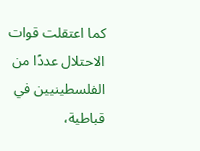كما اعتقلت قوات الاحتلال عددًا من الفلسطينيين في قباطية،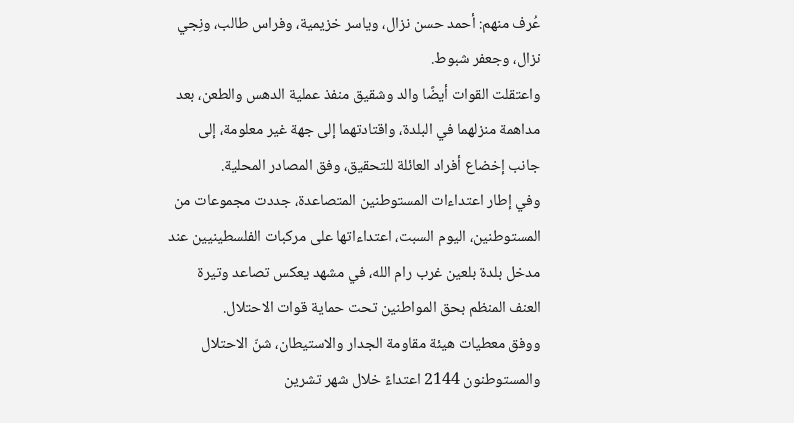عُرف منهم: أحمد حسن نزال، وياسر خزيمية، وفراس طالب، ونِجي نزال، وجعفر شبوط.
واعتقلت القوات أيضًا والد وشقيق منفذ عملية الدهس والطعن، بعد مداهمة منزلهما في البلدة، واقتادتهما إلى جهة غير معلومة، إلى جانب إخضاع أفراد العائلة للتحقيق، وفق المصادر المحلية.
وفي إطار اعتداءات المستوطنين المتصاعدة، جددت مجموعات من المستوطنين، اليوم السبت، اعتداءاتها على مركبات الفلسطينيين عند مدخل بلدة بلعين غرب رام الله، في مشهد يعكس تصاعد وتيرة العنف المنظم بحق المواطنين تحت حماية قوات الاحتلال.
ووفق معطيات هيئة مقاومة الجدار والاستيطان، شنّ الاحتلال والمستوطنون 2144 اعتداءً خلال شهر تشرين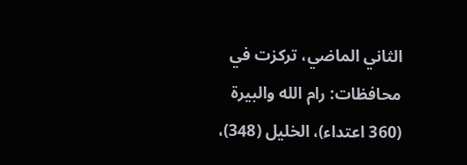الثاني الماضي، تركزت في محافظات: رام الله والبيرة (360 اعتداء)، الخليل (348)،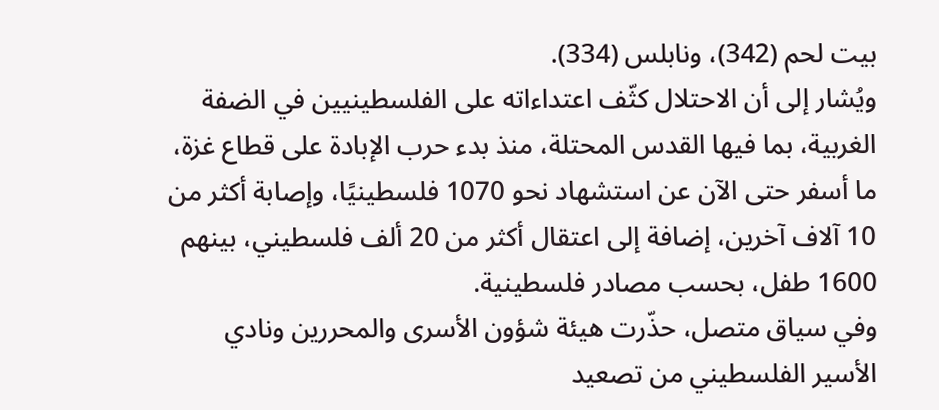بيت لحم (342)، ونابلس (334).
ويُشار إلى أن الاحتلال كثّف اعتداءاته على الفلسطينيين في الضفة الغربية، بما فيها القدس المحتلة، منذ بدء حرب الإبادة على قطاع غزة، ما أسفر حتى الآن عن استشهاد نحو 1070 فلسطينيًا، وإصابة أكثر من 10 آلاف آخرين، إضافة إلى اعتقال أكثر من 20 ألف فلسطيني، بينهم 1600 طفل، بحسب مصادر فلسطينية.
وفي سياق متصل، حذّرت هيئة شؤون الأسرى والمحررين ونادي الأسير الفلسطيني من تصعيد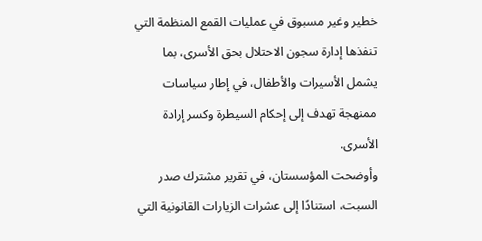خطير وغير مسبوق في عمليات القمع المنظمة التي تنفذها إدارة سجون الاحتلال بحق الأسرى، بما يشمل الأسيرات والأطفال، في إطار سياسات ممنهجة تهدف إلى إحكام السيطرة وكسر إرادة الأسرى.
وأوضحت المؤسستان، في تقرير مشترك صدر السبت، استنادًا إلى عشرات الزيارات القانونية التي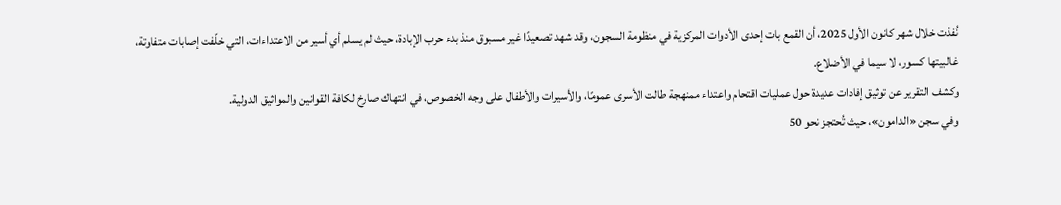نُفذت خلال شهر كانون الأول 2025، أن القمع بات إحدى الأدوات المركزية في منظومة السجون، وقد شهد تصعيدًا غير مسبوق منذ بدء حرب الإبادة، حيث لم يسلم أي أسير من الاعتداءات، التي خلّفت إصابات متفاوتة، غالبيتها كسور، لا سيما في الأضلاع.
وكشف التقرير عن توثيق إفادات عديدة حول عمليات اقتحام واعتداء ممنهجة طالت الأسرى عمومًا، والأسيرات والأطفال على وجه الخصوص، في انتهاك صارخ لكافة القوانين والمواثيق الدولية.
وفي سجن «الدامون»، حيث تُحتجز نحو 50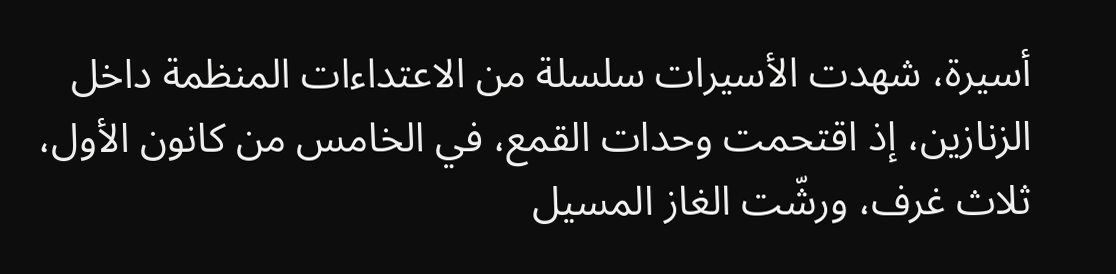أسيرة، شهدت الأسيرات سلسلة من الاعتداءات المنظمة داخل الزنازين، إذ اقتحمت وحدات القمع، في الخامس من كانون الأول، ثلاث غرف، ورشّت الغاز المسيل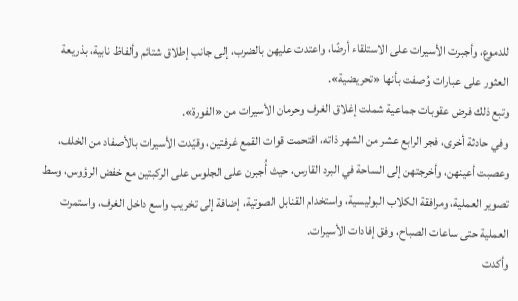للدموع، وأجبرت الأسيرات على الاستلقاء أرضًا، واعتدت عليهن بالضرب، إلى جانب إطلاق شتائم وألفاظ نابية، بذريعة العثور على عبارات وُصفت بأنها «تحريضية».
وتبع ذلك فرض عقوبات جماعية شملت إغلاق الغرف وحرمان الأسيرات من «الفورة».
وفي حادثة أخرى، فجر الرابع عشر من الشهر ذاته، اقتحمت قوات القمع غرفتين، وقيّدت الأسيرات بالأصفاد من الخلف، وعصبت أعينهن، وأخرجتهن إلى الساحة في البرد القارس، حيث أُجبرن على الجلوس على الركبتين مع خفض الرؤوس، وسط تصوير العملية، ومرافقة الكلاب البوليسية، واستخدام القنابل الصوتية، إضافة إلى تخريب واسع داخل الغرف، واستمرت العملية حتى ساعات الصباح، وفق إفادات الأسيرات.
وأكدت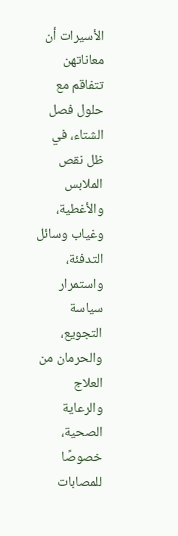الأسيرات أن معاناتهن تتفاقم مع حلول فصل الشتاء، في ظل نقص الملابس والأغطية، وغياب وسائل التدفئة، واستمرار سياسة التجويع، والحرمان من العلاج والرعاية الصحية، خصوصًا للمصابات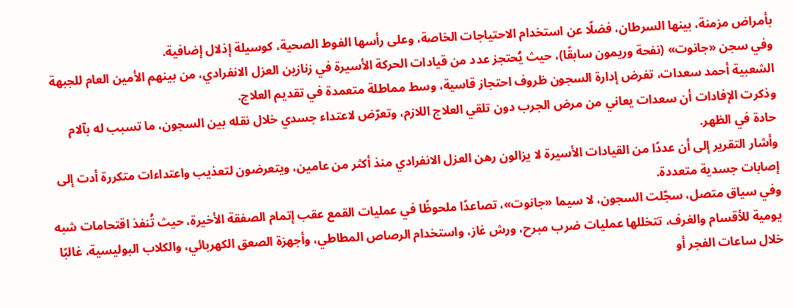بأمراض مزمنة، بينها السرطان، فضلًا عن استخدام الاحتياجات الخاصة، وعلى رأسها الفوط الصحية، كوسيلة إذلال إضافية.
وفي سجن «جانوت» (نفحة وريمون سابقًا)، حيث يُحتجز عدد من قيادات الحركة الأسيرة في زنازين العزل الانفرادي، من بينهم الأمين العام للجبهة الشعبية أحمد سعدات، تفرض إدارة السجون ظروف احتجاز قاسية، وسط مماطلة متعمدة في تقديم العلاج.
وذكرت الإفادات أن سعدات يعاني من مرض الجرب دون تلقي العلاج اللازم، وتعرّض لاعتداء جسدي خلال نقله بين السجون، ما تسبب له بآلام حادة في الظهر.
وأشار التقرير إلى أن عددًا من القيادات الأسيرة لا يزالون رهن العزل الانفرادي منذ أكثر من عامين، ويتعرضون لتعذيب واعتداءات متكررة أدت إلى إصابات جسدية متعددة.
وفي سياق متصل، سجّلت السجون، لا سيما «جانوت»، تصاعدًا ملحوظًا في عمليات القمع عقب إتمام الصفقة الأخيرة، حيث تُنفذ اقتحامات شبه يومية للأقسام والغرف، تتخللها عمليات ضرب مبرح، ورش غاز، واستخدام الرصاص المطاطي، وأجهزة الصعق الكهربائي، والكلاب البوليسية، غالبًا خلال ساعات الفجر أو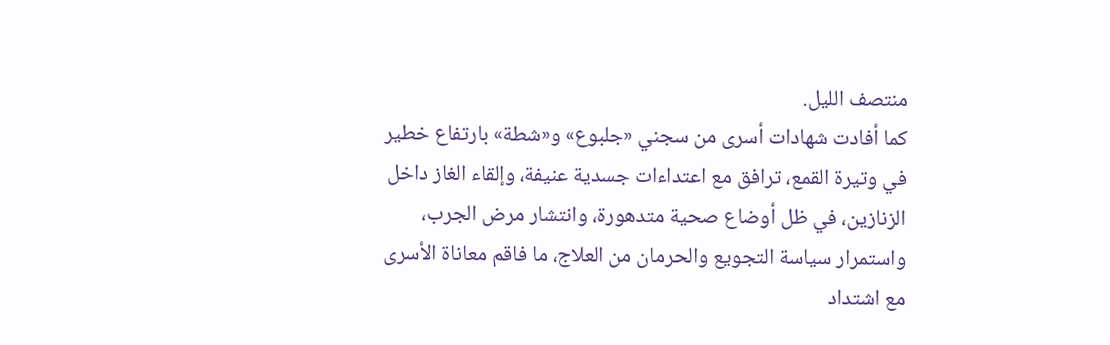منتصف الليل.
كما أفادت شهادات أسرى من سجني «جلبوع» و«شطة» بارتفاع خطير في وتيرة القمع، ترافق مع اعتداءات جسدية عنيفة، وإلقاء الغاز داخل الزنازين، في ظل أوضاع صحية متدهورة، وانتشار مرض الجرب، واستمرار سياسة التجويع والحرمان من العلاج، ما فاقم معاناة الأسرى مع اشتداد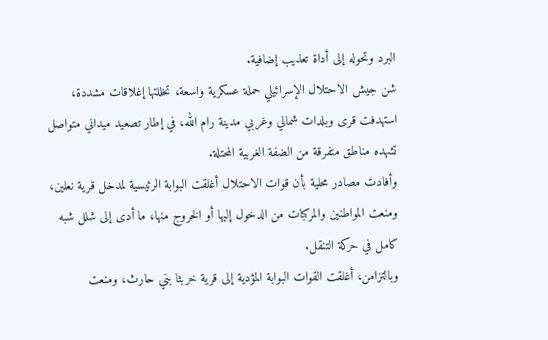البرد وتحوله إلى أداة تعذيب إضافية.
شن جيش الاحتلال الإسرائيلي حملة عسكرية واسعة، تخللتها إغلاقات مشددة، استهدفت قرى وبلدات شمالي وغربي مدينة رام الله، في إطار تصعيد ميداني متواصل تشهده مناطق متفرقة من الضفة الغربية المحتلة.
وأفادت مصادر محلية بأن قوات الاحتلال أغلقت البوابة الرئيسية لمدخل قرية نعلين، ومنعت المواطنين والمركبات من الدخول إليها أو الخروج منها، ما أدى إلى شلل شبه كامل في حركة التنقل.
وبالتزامن، أغلقت القوات البوابة المؤدية إلى قرية خربثا بني حارث، ومنعت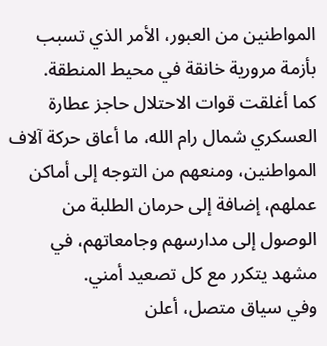المواطنين من العبور، الأمر الذي تسبب بأزمة مرورية خانقة في محيط المنطقة.
كما أغلقت قوات الاحتلال حاجز عطارة العسكري شمال رام الله، ما أعاق حركة آلاف المواطنين، ومنعهم من التوجه إلى أماكن عملهم، إضافة إلى حرمان الطلبة من الوصول إلى مدارسهم وجامعاتهم، في مشهد يتكرر مع كل تصعيد أمني.
وفي سياق متصل، أعلن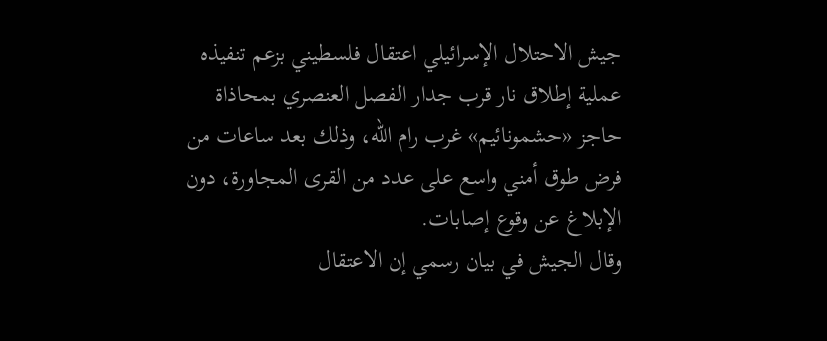جيش الاحتلال الإسرائيلي اعتقال فلسطيني بزعم تنفيذه عملية إطلاق نار قرب جدار الفصل العنصري بمحاذاة حاجز «حشمونائيم» غرب رام الله، وذلك بعد ساعات من فرض طوق أمني واسع على عدد من القرى المجاورة، دون الإبلاغ عن وقوع إصابات.
وقال الجيش في بيان رسمي إن الاعتقال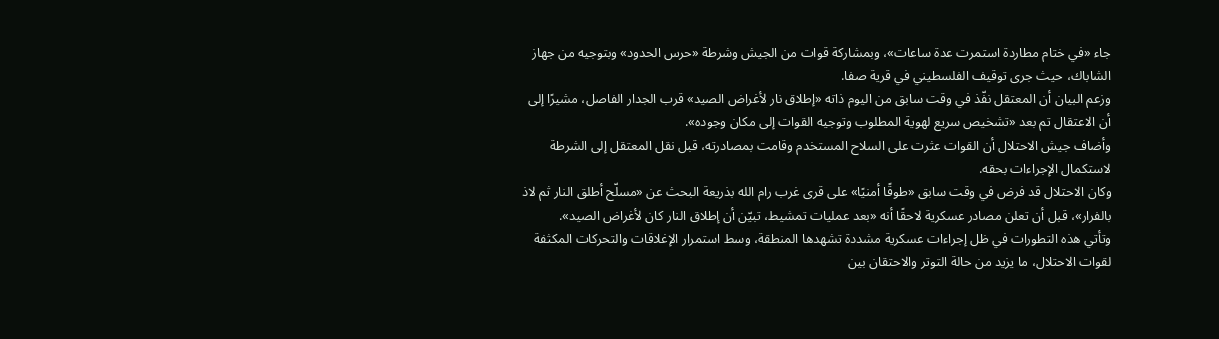جاء «في ختام مطاردة استمرت عدة ساعات»، وبمشاركة قوات من الجيش وشرطة «حرس الحدود» وبتوجيه من جهاز الشاباك، حيث جرى توقيف الفلسطيني في قرية صفا.
وزعم البيان أن المعتقل نفّذ في وقت سابق من اليوم ذاته «إطلاق نار لأغراض الصيد» قرب الجدار الفاصل، مشيرًا إلى أن الاعتقال تم بعد «تشخيص سريع لهوية المطلوب وتوجيه القوات إلى مكان وجوده».
وأضاف جيش الاحتلال أن القوات عثرت على السلاح المستخدم وقامت بمصادرته، قبل نقل المعتقل إلى الشرطة لاستكمال الإجراءات بحقه.
وكان الاحتلال قد فرض في وقت سابق «طوقًا أمنيًا» على قرى غرب رام الله بذريعة البحث عن «مسلّح أطلق النار ثم لاذ بالفرار»، قبل أن تعلن مصادر عسكرية لاحقًا أنه «بعد عمليات تمشيط، تبيّن أن إطلاق النار كان لأغراض الصيد».
وتأتي هذه التطورات في ظل إجراءات عسكرية مشددة تشهدها المنطقة، وسط استمرار الإغلاقات والتحركات المكثفة لقوات الاحتلال، ما يزيد من حالة التوتر والاحتقان بين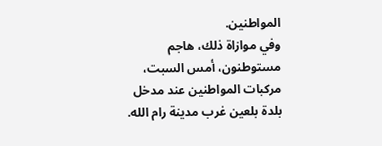المواطنين.
وفي موازاة ذلك، هاجم مستوطنون، أمس السبت، مركبات المواطنين عند مدخل بلدة بلعين غرب مدينة رام الله.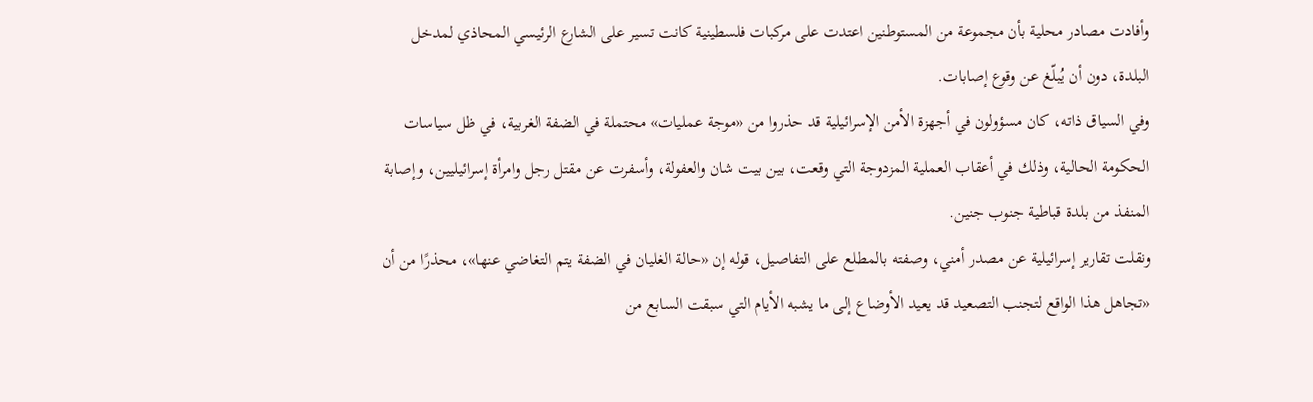وأفادت مصادر محلية بأن مجموعة من المستوطنين اعتدت على مركبات فلسطينية كانت تسير على الشارع الرئيسي المحاذي لمدخل البلدة، دون أن يُبلّغ عن وقوع إصابات.
وفي السياق ذاته، كان مسؤولون في أجهزة الأمن الإسرائيلية قد حذروا من «موجة عمليات» محتملة في الضفة الغربية، في ظل سياسات الحكومة الحالية، وذلك في أعقاب العملية المزدوجة التي وقعت، بين بيت شان والعفولة، وأسفرت عن مقتل رجل وامرأة إسرائيليين، وإصابة المنفذ من بلدة قباطية جنوب جنين.
ونقلت تقارير إسرائيلية عن مصدر أمني، وصفته بالمطلع على التفاصيل، قوله إن «حالة الغليان في الضفة يتم التغاضي عنها»، محذرًا من أن «تجاهل هذا الواقع لتجنب التصعيد قد يعيد الأوضاع إلى ما يشبه الأيام التي سبقت السابع من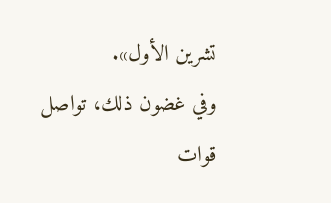تشرين الأول».
وفي غضون ذلك، تواصل قوات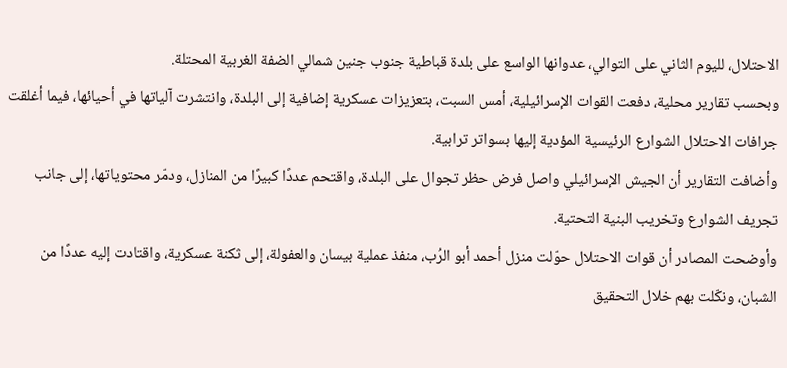الاحتلال، لليوم الثاني على التوالي، عدوانها الواسع على بلدة قباطية جنوب جنين شمالي الضفة الغربية المحتلة.
وبحسب تقارير محلية، دفعت القوات الإسرائيلية، أمس السبت، بتعزيزات عسكرية إضافية إلى البلدة، وانتشرت آلياتها في أحيائها، فيما أغلقت جرافات الاحتلال الشوارع الرئيسية المؤدية إليها بسواتر ترابية.
وأضافت التقارير أن الجيش الإسرائيلي واصل فرض حظر تجوال على البلدة، واقتحم عددًا كبيرًا من المنازل، ودمّر محتوياتها، إلى جانب تجريف الشوارع وتخريب البنية التحتية.
وأوضحت المصادر أن قوات الاحتلال حوّلت منزل أحمد أبو الرُب، منفذ عملية بيسان والعفولة، إلى ثكنة عسكرية، واقتادت إليه عددًا من الشبان، ونكّلت بهم خلال التحقيق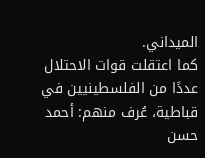الميداني.
كما اعتقلت قوات الاحتلال عددًا من الفلسطينيين في قباطية، عُرف منهم: أحمد حسن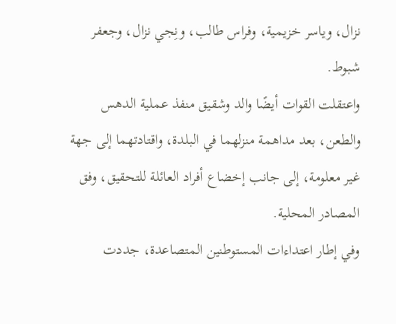نزال، وياسر خزيمية، وفراس طالب، ونِجي نزال، وجعفر شبوط.
واعتقلت القوات أيضًا والد وشقيق منفذ عملية الدهس والطعن، بعد مداهمة منزلهما في البلدة، واقتادتهما إلى جهة غير معلومة، إلى جانب إخضاع أفراد العائلة للتحقيق، وفق المصادر المحلية.
وفي إطار اعتداءات المستوطنين المتصاعدة، جددت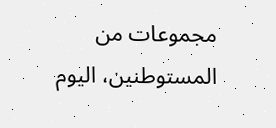مجموعات من المستوطنين، اليوم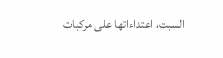السبت، اعتداءاتها على مركبات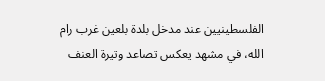الفلسطينيين عند مدخل بلدة بلعين غرب رام الله، في مشهد يعكس تصاعد وتيرة العنف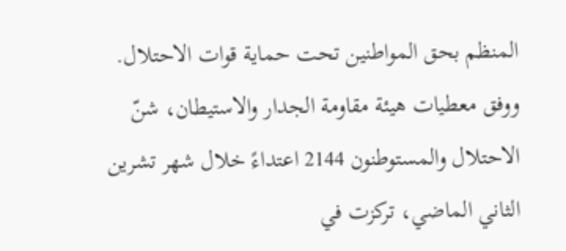المنظم بحق المواطنين تحت حماية قوات الاحتلال.
ووفق معطيات هيئة مقاومة الجدار والاستيطان، شنّ الاحتلال والمستوطنون 2144 اعتداءً خلال شهر تشرين الثاني الماضي، تركزت في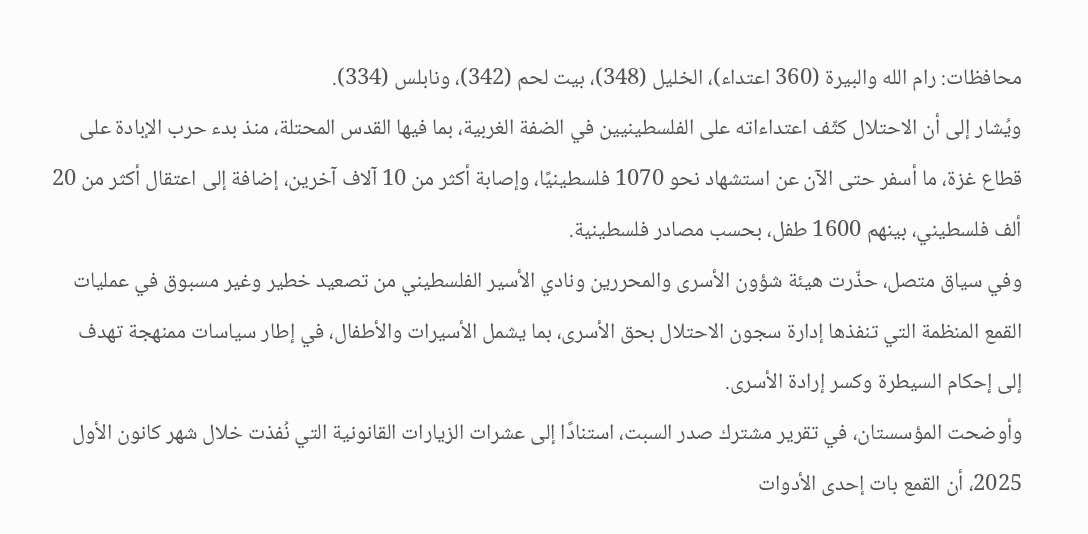محافظات: رام الله والبيرة (360 اعتداء)، الخليل (348)، بيت لحم (342)، ونابلس (334).
ويُشار إلى أن الاحتلال كثّف اعتداءاته على الفلسطينيين في الضفة الغربية، بما فيها القدس المحتلة، منذ بدء حرب الإبادة على قطاع غزة، ما أسفر حتى الآن عن استشهاد نحو 1070 فلسطينيًا، وإصابة أكثر من 10 آلاف آخرين، إضافة إلى اعتقال أكثر من 20 ألف فلسطيني، بينهم 1600 طفل، بحسب مصادر فلسطينية.
وفي سياق متصل، حذّرت هيئة شؤون الأسرى والمحررين ونادي الأسير الفلسطيني من تصعيد خطير وغير مسبوق في عمليات القمع المنظمة التي تنفذها إدارة سجون الاحتلال بحق الأسرى، بما يشمل الأسيرات والأطفال، في إطار سياسات ممنهجة تهدف إلى إحكام السيطرة وكسر إرادة الأسرى.
وأوضحت المؤسستان، في تقرير مشترك صدر السبت، استنادًا إلى عشرات الزيارات القانونية التي نُفذت خلال شهر كانون الأول 2025، أن القمع بات إحدى الأدوات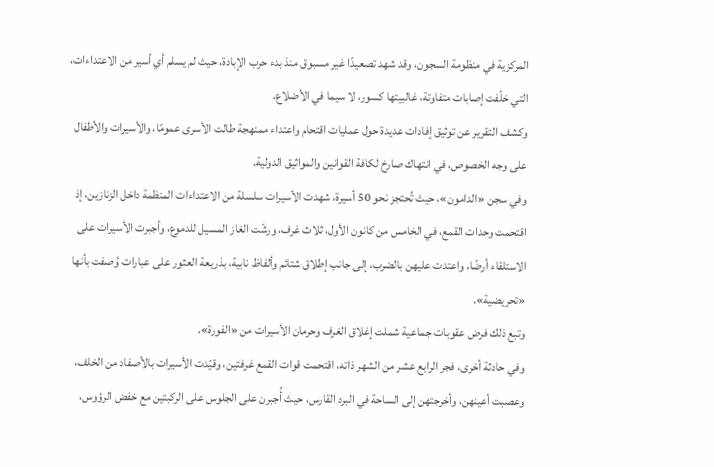المركزية في منظومة السجون، وقد شهد تصعيدًا غير مسبوق منذ بدء حرب الإبادة، حيث لم يسلم أي أسير من الاعتداءات، التي خلّفت إصابات متفاوتة، غالبيتها كسور، لا سيما في الأضلاع.
وكشف التقرير عن توثيق إفادات عديدة حول عمليات اقتحام واعتداء ممنهجة طالت الأسرى عمومًا، والأسيرات والأطفال على وجه الخصوص، في انتهاك صارخ لكافة القوانين والمواثيق الدولية.
وفي سجن «الدامون»، حيث تُحتجز نحو 50 أسيرة، شهدت الأسيرات سلسلة من الاعتداءات المنظمة داخل الزنازين، إذ اقتحمت وحدات القمع، في الخامس من كانون الأول، ثلاث غرف، ورشّت الغاز المسيل للدموع، وأجبرت الأسيرات على الاستلقاء أرضًا، واعتدت عليهن بالضرب، إلى جانب إطلاق شتائم وألفاظ نابية، بذريعة العثور على عبارات وُصفت بأنها «تحريضية».
وتبع ذلك فرض عقوبات جماعية شملت إغلاق الغرف وحرمان الأسيرات من «الفورة».
وفي حادثة أخرى، فجر الرابع عشر من الشهر ذاته، اقتحمت قوات القمع غرفتين، وقيّدت الأسيرات بالأصفاد من الخلف، وعصبت أعينهن، وأخرجتهن إلى الساحة في البرد القارس، حيث أُجبرن على الجلوس على الركبتين مع خفض الرؤوس،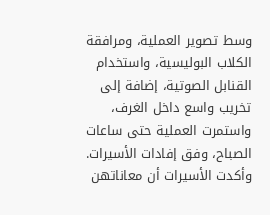وسط تصوير العملية، ومرافقة الكلاب البوليسية، واستخدام القنابل الصوتية، إضافة إلى تخريب واسع داخل الغرف، واستمرت العملية حتى ساعات الصباح، وفق إفادات الأسيرات.
وأكدت الأسيرات أن معاناتهن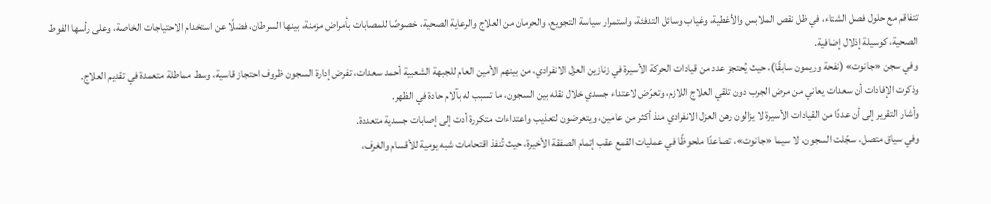تتفاقم مع حلول فصل الشتاء، في ظل نقص الملابس والأغطية، وغياب وسائل التدفئة، واستمرار سياسة التجويع، والحرمان من العلاج والرعاية الصحية، خصوصًا للمصابات بأمراض مزمنة، بينها السرطان، فضلًا عن استخدام الاحتياجات الخاصة، وعلى رأسها الفوط الصحية، كوسيلة إذلال إضافية.
وفي سجن «جانوت» (نفحة وريمون سابقًا)، حيث يُحتجز عدد من قيادات الحركة الأسيرة في زنازين العزل الانفرادي، من بينهم الأمين العام للجبهة الشعبية أحمد سعدات، تفرض إدارة السجون ظروف احتجاز قاسية، وسط مماطلة متعمدة في تقديم العلاج.
وذكرت الإفادات أن سعدات يعاني من مرض الجرب دون تلقي العلاج اللازم، وتعرّض لاعتداء جسدي خلال نقله بين السجون، ما تسبب له بآلام حادة في الظهر.
وأشار التقرير إلى أن عددًا من القيادات الأسيرة لا يزالون رهن العزل الانفرادي منذ أكثر من عامين، ويتعرضون لتعذيب واعتداءات متكررة أدت إلى إصابات جسدية متعددة.
وفي سياق متصل، سجّلت السجون، لا سيما «جانوت»، تصاعدًا ملحوظًا في عمليات القمع عقب إتمام الصفقة الأخيرة، حيث تُنفذ اقتحامات شبه يومية للأقسام والغرف،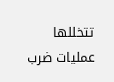تتخللها عمليات ضرب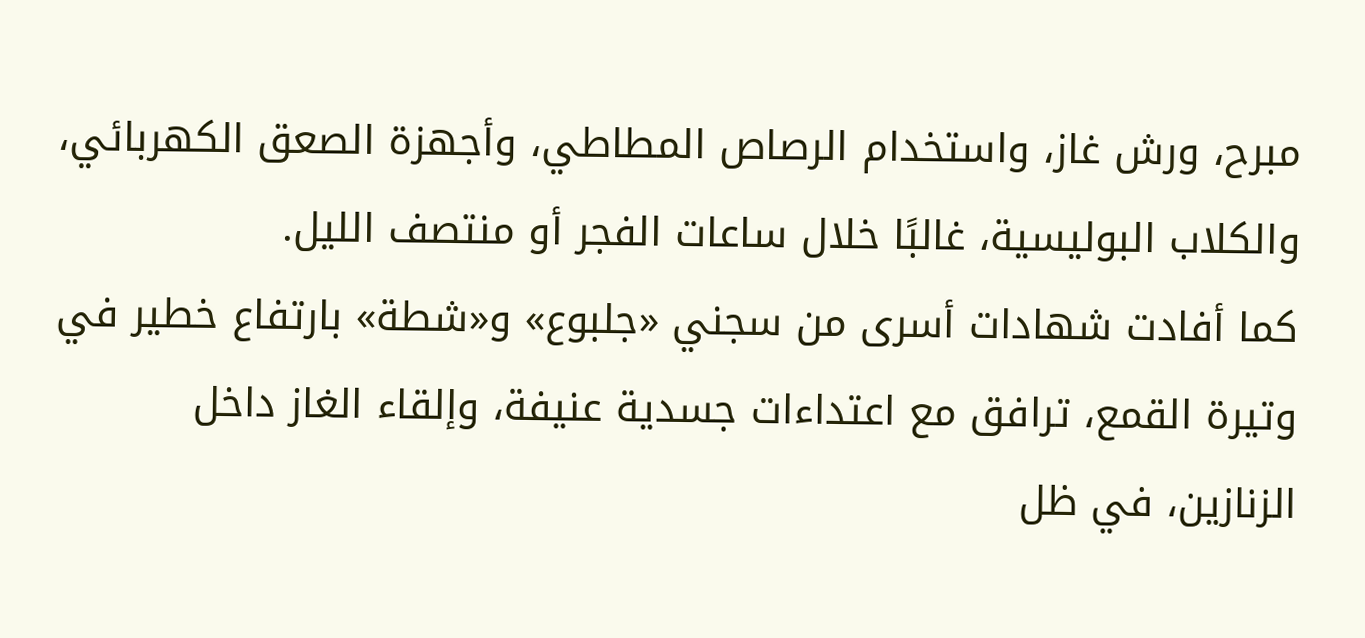مبرح، ورش غاز، واستخدام الرصاص المطاطي، وأجهزة الصعق الكهربائي، والكلاب البوليسية، غالبًا خلال ساعات الفجر أو منتصف الليل.
كما أفادت شهادات أسرى من سجني «جلبوع» و«شطة» بارتفاع خطير في وتيرة القمع، ترافق مع اعتداءات جسدية عنيفة، وإلقاء الغاز داخل الزنازين، في ظل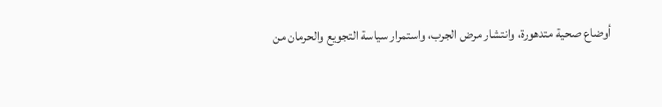أوضاع صحية متدهورة، وانتشار مرض الجرب، واستمرار سياسة التجويع والحرمان من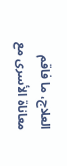العلاج، ما فاقم معاناة الأسرى مع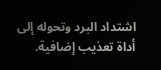اشتداد البرد وتحوله إلى أداة تعذيب إضافية.